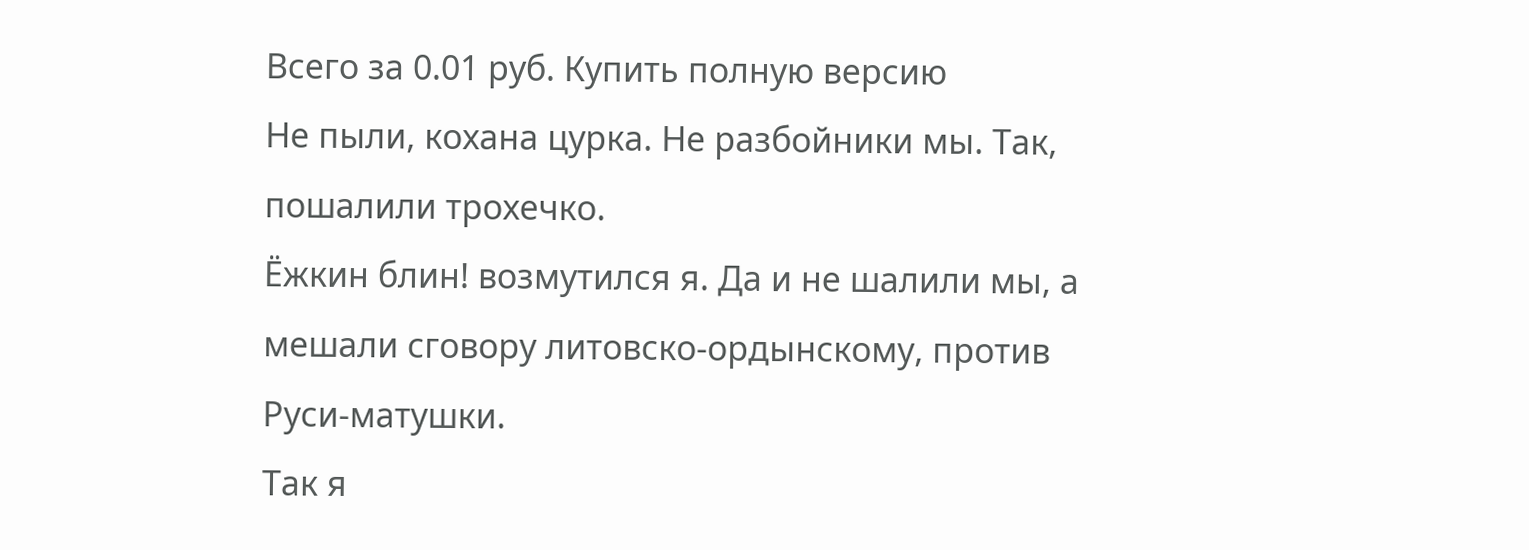Всего за 0.01 руб. Купить полную версию
Не пыли, кохана цурка. Не разбойники мы. Так, пошалили трохечко.
Ёжкин блин! возмутился я. Да и не шалили мы, а мешали сговору литовско-ордынскому, против Руси-матушки.
Так я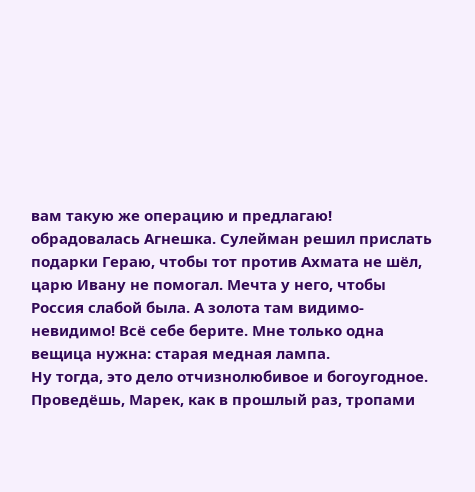вам такую же операцию и предлагаю! обрадовалась Агнешка. Сулейман решил прислать подарки Гераю, чтобы тот против Ахмата не шёл, царю Ивану не помогал. Мечта у него, чтобы Россия слабой была. А золота там видимо-невидимо! Всё себе берите. Мне только одна вещица нужна: старая медная лампа.
Ну тогда, это дело отчизнолюбивое и богоугодное. Проведёшь, Марек, как в прошлый раз, тропами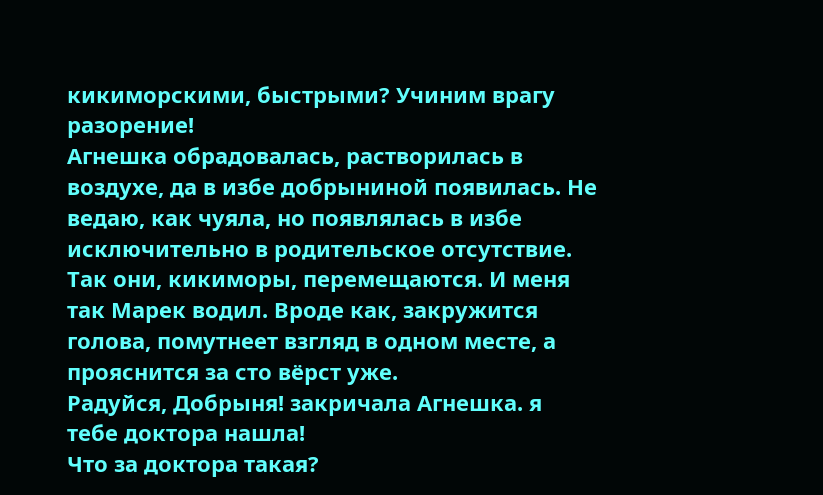кикиморскими, быстрыми? Учиним врагу разорение!
Агнешка обрадовалась, растворилась в воздухе, да в избе добрыниной появилась. Не ведаю, как чуяла, но появлялась в избе исключительно в родительское отсутствие. Так они, кикиморы, перемещаются. И меня так Марек водил. Вроде как, закружится голова, помутнеет взгляд в одном месте, а прояснится за сто вёрст уже.
Радуйся, Добрыня! закричала Агнешка. я тебе доктора нашла!
Что за доктора такая?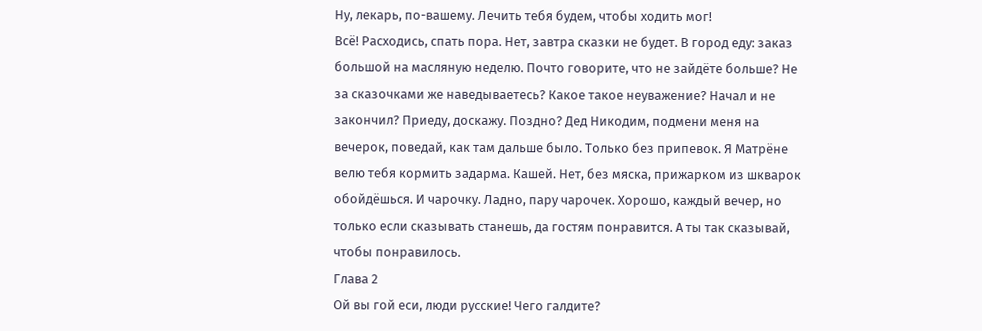Ну, лекарь, по-вашему. Лечить тебя будем, чтобы ходить мог!
Всё! Расходись, спать пора. Нет, завтра сказки не будет. В город еду: заказ большой на масляную неделю. Почто говорите, что не зайдёте больше? Не за сказочками же наведываетесь? Какое такое неуважение? Начал и не закончил? Приеду, доскажу. Поздно? Дед Никодим, подмени меня на вечерок, поведай, как там дальше было. Только без припевок. Я Матрёне велю тебя кормить задарма. Кашей. Нет, без мяска, прижарком из шкварок обойдёшься. И чарочку. Ладно, пару чарочек. Хорошо, каждый вечер, но только если сказывать станешь, да гостям понравится. А ты так сказывай, чтобы понравилось.
Глава 2
Ой вы гой еси, люди русские! Чего галдите?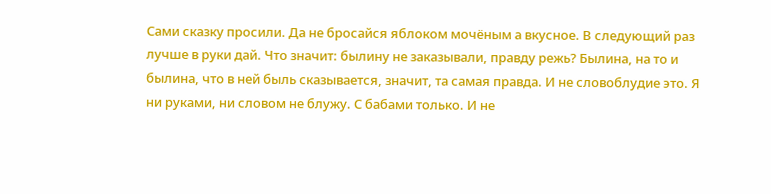Сами сказку просили. Да не бросайся яблоком мочёным а вкусное. В следующий раз лучше в руки дай. Что значит: былину не заказывали, правду режь? Былина, на то и былина, что в ней быль сказывается, значит, та самая правда. И не словоблудие это. Я ни руками, ни словом не блужу. С бабами только. И не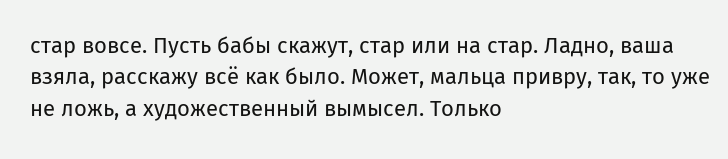стар вовсе. Пусть бабы скажут, стар или на стар. Ладно, ваша взяла, расскажу всё как было. Может, мальца привру, так, то уже не ложь, а художественный вымысел. Только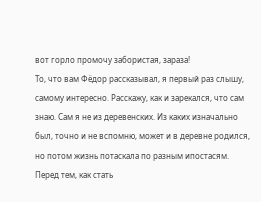вот горло промочу забористая, зараза!
То, что вам Фёдор рассказывал, я первый раз слышу, самому интересно. Расскажу, как и зарекался, что сам знаю. Сам я не из деревенских. Из каких изначально был, точно и не вспомню, может и в деревне родился, но потом жизнь потаскала по разным ипостасям. Перед тем, как стать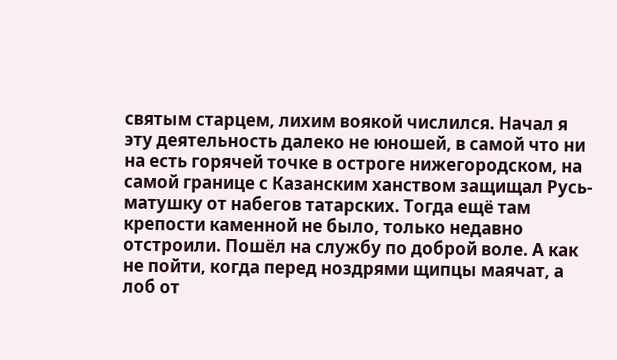святым старцем, лихим воякой числился. Начал я эту деятельность далеко не юношей, в самой что ни на есть горячей точке в остроге нижегородском, на самой границе с Казанским ханством защищал Русь-матушку от набегов татарских. Тогда ещё там крепости каменной не было, только недавно отстроили. Пошёл на службу по доброй воле. А как не пойти, когда перед ноздрями щипцы маячат, а лоб от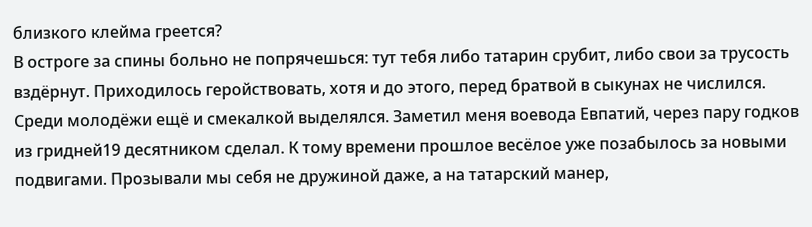близкого клейма греется?
В остроге за спины больно не попрячешься: тут тебя либо татарин срубит, либо свои за трусость вздёрнут. Приходилось геройствовать, хотя и до этого, перед братвой в сыкунах не числился. Среди молодёжи ещё и смекалкой выделялся. Заметил меня воевода Евпатий, через пару годков из гридней19 десятником сделал. К тому времени прошлое весёлое уже позабылось за новыми подвигами. Прозывали мы себя не дружиной даже, а на татарский манер,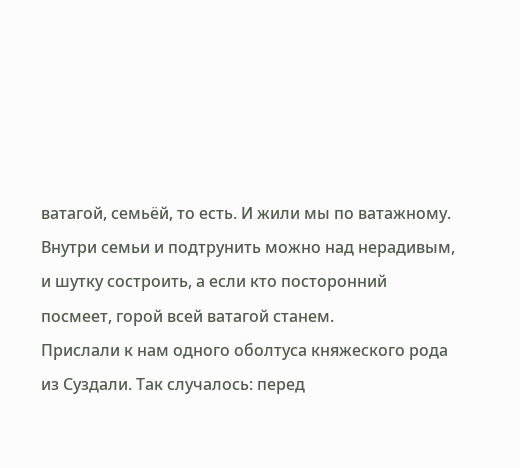ватагой, семьёй, то есть. И жили мы по ватажному. Внутри семьи и подтрунить можно над нерадивым, и шутку состроить, а если кто посторонний посмеет, горой всей ватагой станем.
Прислали к нам одного оболтуса княжеского рода из Суздали. Так случалось: перед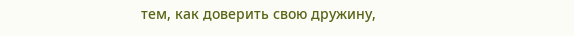тем, как доверить свою дружину,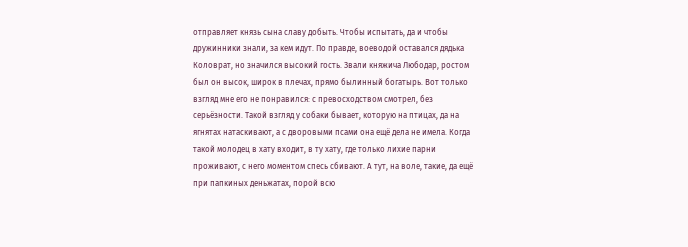отправляет князь сына славу добыть. Чтобы испытать, да и чтобы дружинники знали, за кем идут. По правде, воеводой оставался дядька Коловрат, но значился высокий гость. Звали княжича Любодар, ростом был он высок, широк в плечах, прямо былинный богатырь. Вот только взгляд мне его не понравился: с превосходством смотрел, без серьёзности. Такой взгляд у собаки бывает, которую на птицах, да на ягнятах натаскивают, а с дворовыми псами она ещё дела не имела. Когда такой молодец в хату входит, в ту хату, где только лихие парни проживают, с него моментом спесь сбивают. А тут, на воле, такие, да ещё при папкиных деньжатах, порой всю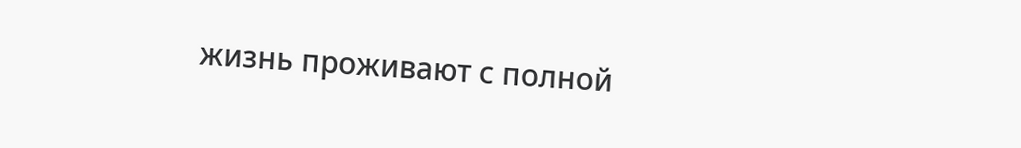жизнь проживают с полной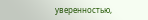уверенностью,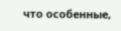что особенные,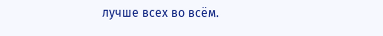лучше всех во всём.